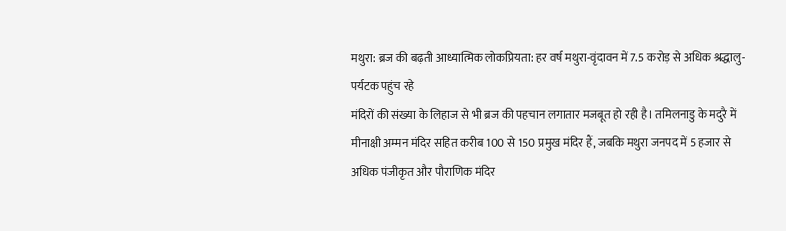मथुरा: ब्रज की बढ़ती आध्यात्मिक लोकप्रियता: हर वर्ष मथुरा-वृंदावन में 7.5 करोड़ से अधिक श्रद्धालु-पर्यटक पहुंच रहे
मंदिरों की संख्या के लिहाज से भी ब्रज की पहचान लगातार मजबूत हो रही है। तमिलनाडु के मदुरै में मीनाक्षी अम्मन मंदिर सहित करीब 100 से 150 प्रमुख मंदिर हैं, जबकि मथुरा जनपद में 5 हजार से अधिक पंजीकृत और पौराणिक मंदिर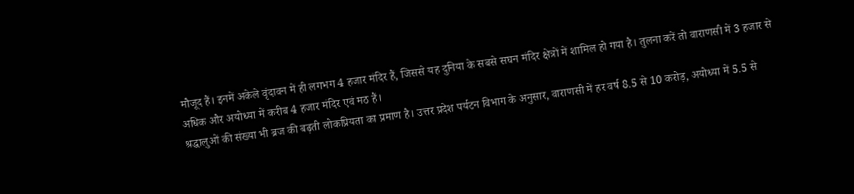मौजूद हैं। इनमें अकेले वृंदावन में ही लगभग 4 हजार मंदिर हैं, जिससे यह दुनिया के सबसे सघन मंदिर क्षेत्रों में शामिल हो गया है। तुलना करें तो वाराणसी में 3 हजार से अधिक और अयोध्या में करीब 4 हजार मंदिर एवं मठ हैं।
श्रद्धालुओं की संख्या भी ब्रज की बढ़ती लोकप्रियता का प्रमाण है। उत्तर प्रदेश पर्यटन विभाग के अनुसार, वाराणसी में हर वर्ष 8.5 से 10 करोड़, अयोध्या में 5.5 से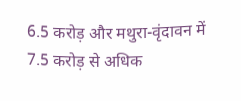6.5 करोड़ और मथुरा-वृंदावन में 7.5 करोड़ से अधिक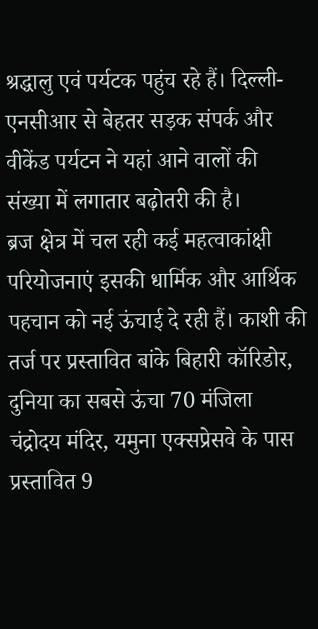श्रद्धालु एवं पर्यटक पहुंच रहे हैं। दिल्ली-एनसीआर से बेहतर सड़क संपर्क और वीकेंड पर्यटन ने यहां आने वालों की संख्या में लगातार बढ़ोतरी की है।
ब्रज क्षेत्र में चल रही कई महत्वाकांक्षी परियोजनाएं इसकी धार्मिक और आर्थिक पहचान को नई ऊंचाई दे रही हैं। काशी की तर्ज पर प्रस्तावित बांके बिहारी कॉरिडोर, दुनिया का सबसे ऊंचा 70 मंजिला चंद्रोदय मंदिर, यमुना एक्सप्रेसवे के पास प्रस्तावित 9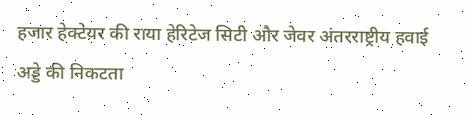हजार हेक्टेयर की राया हेरिटेज सिटी और जेवर अंतरराष्ट्रीय हवाई अड्डे की निकटता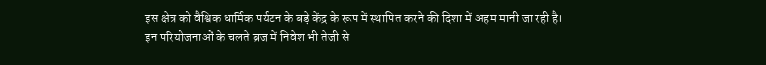इस क्षेत्र को वैश्विक धार्मिक पर्यटन के बड़े केंद्र के रूप में स्थापित करने की दिशा में अहम मानी जा रही है।
इन परियोजनाओं के चलते ब्रज में निवेश भी तेजी से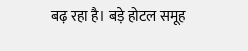बढ़ रहा है। बड़े होटल समूह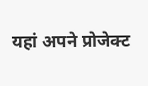यहां अपने प्रोजेक्ट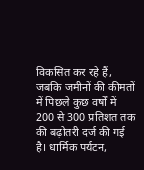विकसित कर रहे हैं, जबकि जमीनों की कीमतों में पिछले कुछ वर्षों में 200 से 300 प्रतिशत तक की बढ़ोतरी दर्ज की गई है। धार्मिक पर्यटन,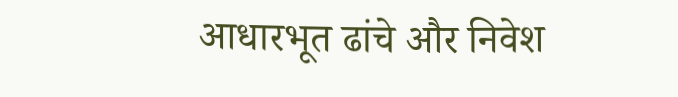आधारभूत ढांचे और निवेश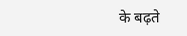के बढ़ते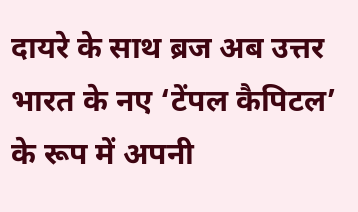दायरे के साथ ब्रज अब उत्तर भारत के नए ‘टेंपल कैपिटल’ के रूप में अपनी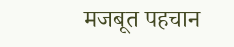मजबूत पहचान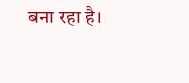बना रहा है।